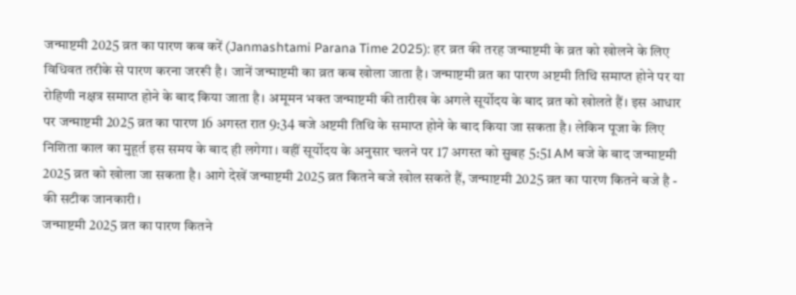जन्माष्टमी 2025 व्रत का पारण कब करें (Janmashtami Parana Time 2025): हर व्रत की तरह जन्माष्टमी के व्रत को खोलने के लिए विधिवत तरीके से पारण करना जररूी है। जानें जन्माष्टमी का व्रत कब खोला जाता है। जन्माष्टमी व्रत का पारण अष्टमी तिथि समाप्त होने पर या रोहिणी नक्षत्र समाप्त होने के बाद किया जाता है। अमूमन भक्त जन्माष्टमी की तारीख के अगले सूर्योदय के बाद व्रत को खोलते हैं। इस आधार पर जन्माष्टमी 2025 व्रत का पारण 16 अगस्त रात 9:34 बजे अष्टमी तिथि के समाप्त होने के बाद किया जा सकता है। लेकिन पूजा के लिए निशिता काल का मुहूर्त इस समय के बाद ही लगेगा। वहीं सूर्योदय के अनुसार चलने पर 17 अगस्त को सुबह 5:51 AM बजे के बाद जन्माष्टमी 2025 व्रत को खोला जा सकता है। आगे देखें जन्माष्टमी 2025 व्रत कितने बजे खोल सकते हैं, जन्माष्टमी 2025 व्रत का पारण कितने बजे है - की सटीक जानकारी।
जन्माष्टमी 2025 व्रत का पारण कितने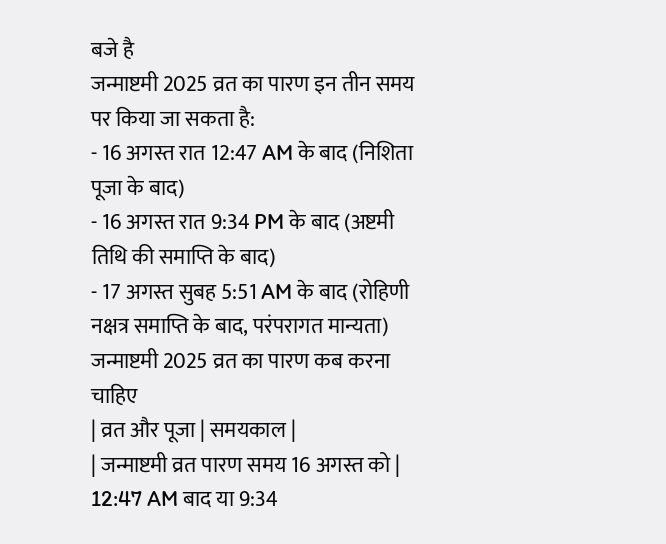बजे है
जन्माष्टमी 2025 व्रत का पारण इन तीन समय पर किया जा सकता है:
- 16 अगस्त रात 12:47 AM के बाद (निशिता पूजा के बाद)
- 16 अगस्त रात 9:34 PM के बाद (अष्टमी तिथि की समाप्ति के बाद)
- 17 अगस्त सुबह 5:51 AM के बाद (रोहिणी नक्षत्र समाप्ति के बाद, परंपरागत मान्यता)
जन्माष्टमी 2025 व्रत का पारण कब करना चाहिए
| व्रत और पूजा | समयकाल |
| जन्माष्टमी व्रत पारण समय 16 अगस्त को | 12:47 AM बाद या 9:34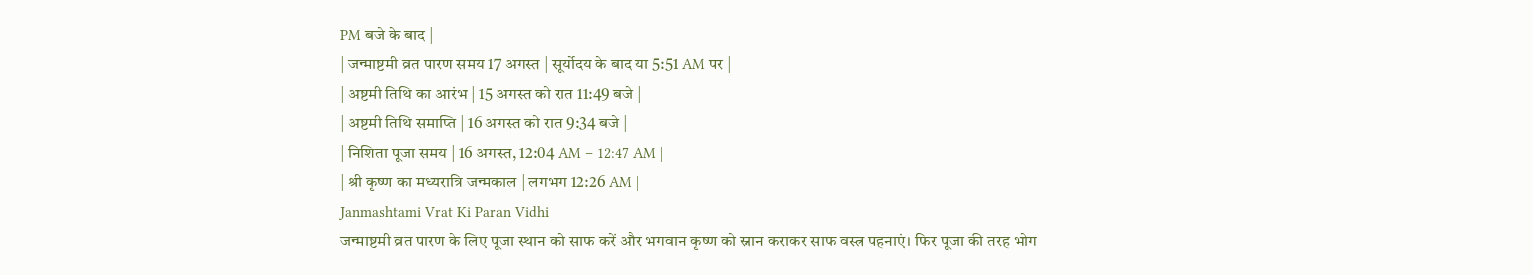PM बजे के बाद |
| जन्माष्टमी व्रत पारण समय 17 अगस्त | सूर्योदय के बाद या 5:51 AM पर |
| अष्टमी तिथि का आरंभ | 15 अगस्त को रात 11:49 बजे |
| अष्टमी तिथि समाप्ति | 16 अगस्त को रात 9:34 बजे |
| निशिता पूजा समय | 16 अगस्त, 12:04 AM – 12:47 AM |
| श्री कृष्ण का मध्यरात्रि जन्मकाल | लगभग 12:26 AM |
Janmashtami Vrat Ki Paran Vidhi
जन्माष्टमी व्रत पारण के लिए पूजा स्थान को साफ करें और भगवान कृष्ण को स्नान कराकर साफ वस्त्र पहनाएं। फिर पूजा की तरह भोग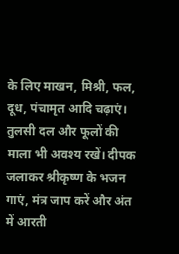के लिए माखन, मिश्री, फल, दूध, पंचामृत आदि चढ़ाएं। तुलसी दल और फूलों की माला भी अवश्य रखें। दीपक जलाकर श्रीकृष्ण के भजन गाएं, मंत्र जाप करें और अंत में आरती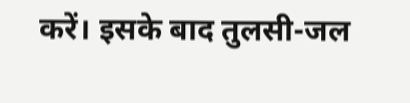करें। इसके बाद तुलसी-जल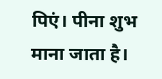पिएं। पीना शुभ माना जाता है।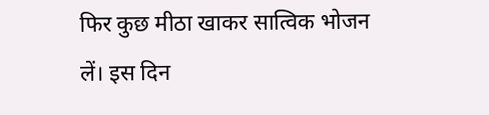फिर कुछ मीठा खाकर सात्विक भोजन लें। इस दिन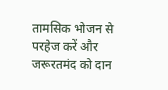तामसिक भोजन से परहेज करें और जरूरतमंद को दान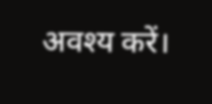अवश्य करें।